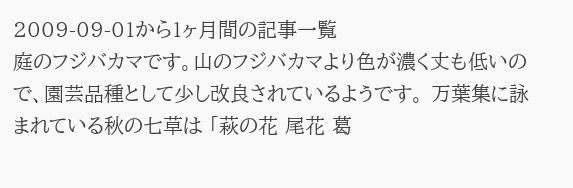2009-09-01から1ヶ月間の記事一覧
庭のフジバカマです。山のフジバカマより色が濃く丈も低いので、園芸品種として少し改良されているようです。 万葉集に詠まれている秋の七草は 「萩の花 尾花 葛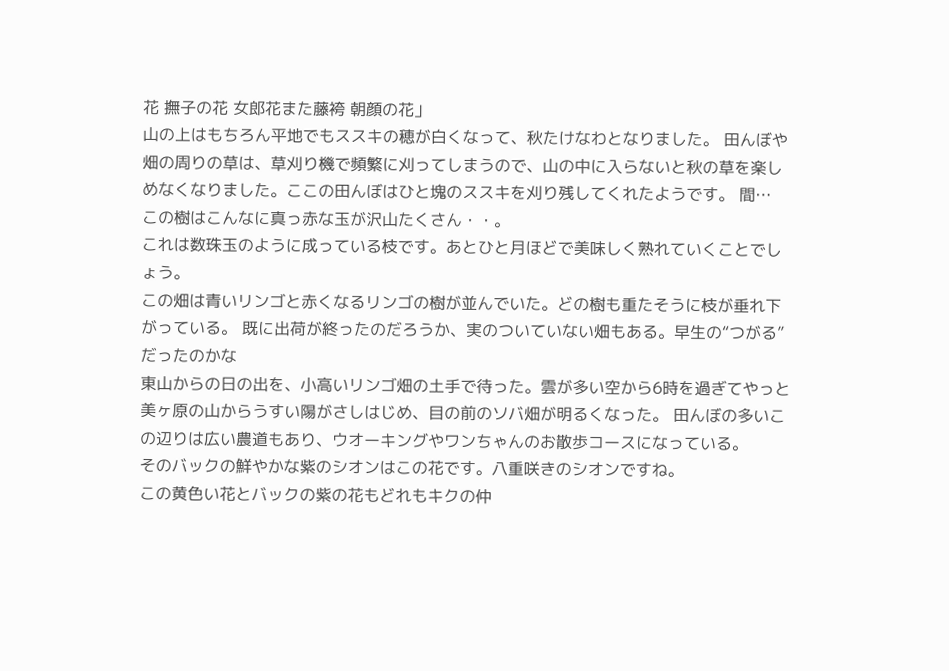花 撫子の花 女郎花また藤袴 朝顔の花」
山の上はもちろん平地でもススキの穂が白くなって、秋たけなわとなりました。 田んぼや畑の周りの草は、草刈り機で頻繁に刈ってしまうので、山の中に入らないと秋の草を楽しめなくなりました。ここの田んぼはひと塊のススキを刈り残してくれたようです。 間…
この樹はこんなに真っ赤な玉が沢山たくさん・・。
これは数珠玉のように成っている枝です。あとひと月ほどで美味しく熟れていくことでしょう。
この畑は青いリンゴと赤くなるリンゴの樹が並んでいた。どの樹も重たそうに枝が垂れ下がっている。 既に出荷が終ったのだろうか、実のついていない畑もある。早生の“つがる”だったのかな
東山からの日の出を、小高いリンゴ畑の土手で待った。雲が多い空から6時を過ぎてやっと美ヶ原の山からうすい陽がさしはじめ、目の前のソバ畑が明るくなった。 田んぼの多いこの辺りは広い農道もあり、ウオーキングやワンちゃんのお散歩コースになっている。
そのバックの鮮やかな紫のシオンはこの花です。八重咲きのシオンですね。
この黄色い花とバックの紫の花もどれもキクの仲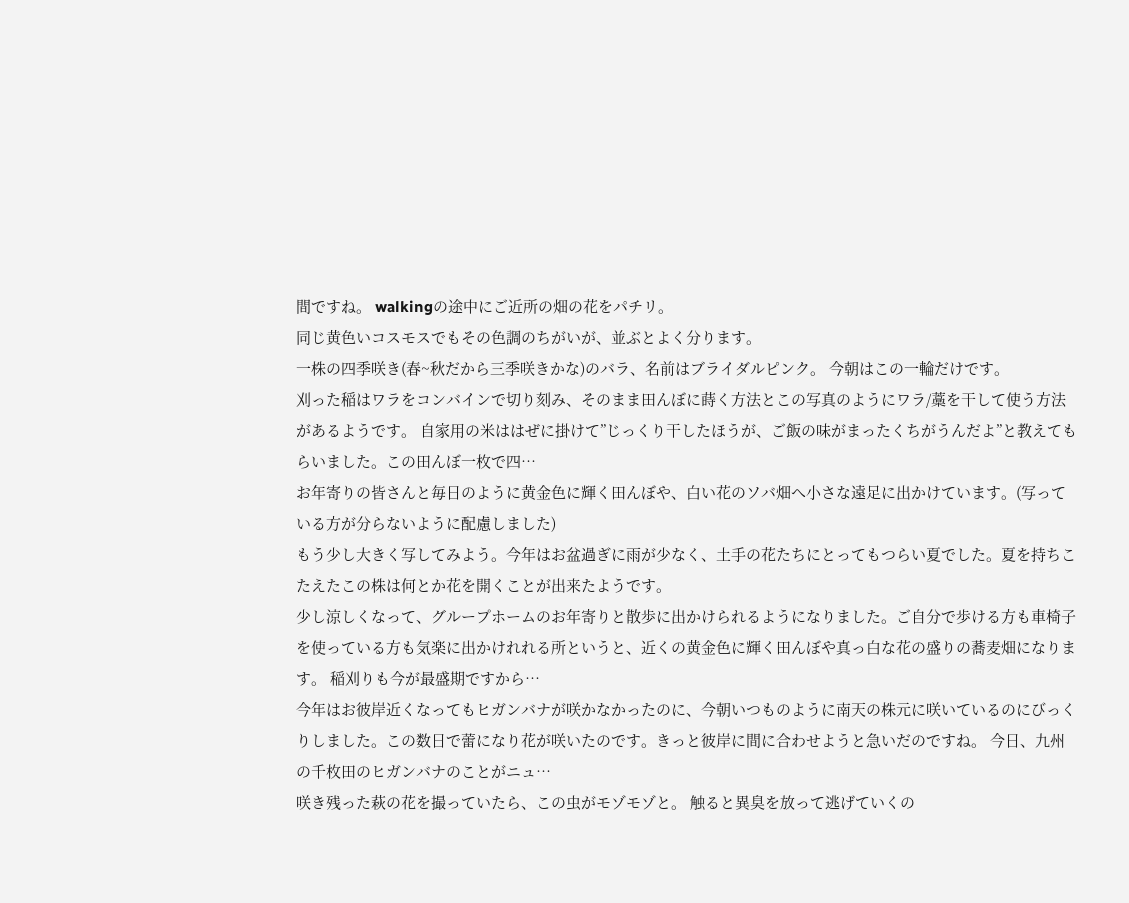間ですね。 walkingの途中にご近所の畑の花をパチリ。
同じ黄色いコスモスでもその色調のちがいが、並ぶとよく分ります。
一株の四季咲き(春~秋だから三季咲きかな)のバラ、名前はブライダルピンク。 今朝はこの一輪だけです。
刈った稲はワラをコンバインで切り刻み、そのまま田んぼに蒔く方法とこの写真のようにワラ/藁を干して使う方法があるようです。 自家用の米ははぜに掛けて”じっくり干したほうが、ご飯の味がまったくちがうんだよ”と教えてもらいました。この田んぼ一枚で四…
お年寄りの皆さんと毎日のように黄金色に輝く田んぼや、白い花のソバ畑へ小さな遠足に出かけています。(写っている方が分らないように配慮しました)
もう少し大きく写してみよう。今年はお盆過ぎに雨が少なく、土手の花たちにとってもつらい夏でした。夏を持ちこたえたこの株は何とか花を開くことが出来たようです。
少し涼しくなって、グループホームのお年寄りと散歩に出かけられるようになりました。ご自分で歩ける方も車椅子を使っている方も気楽に出かけれれる所というと、近くの黄金色に輝く田んぼや真っ白な花の盛りの蕎麦畑になります。 稲刈りも今が最盛期ですから…
今年はお彼岸近くなってもヒガンバナが咲かなかったのに、今朝いつものように南天の株元に咲いているのにびっくりしました。この数日で蕾になり花が咲いたのです。きっと彼岸に間に合わせようと急いだのですね。 今日、九州の千枚田のヒガンバナのことがニュ…
咲き残った萩の花を撮っていたら、この虫がモゾモゾと。 触ると異臭を放って逃げていくの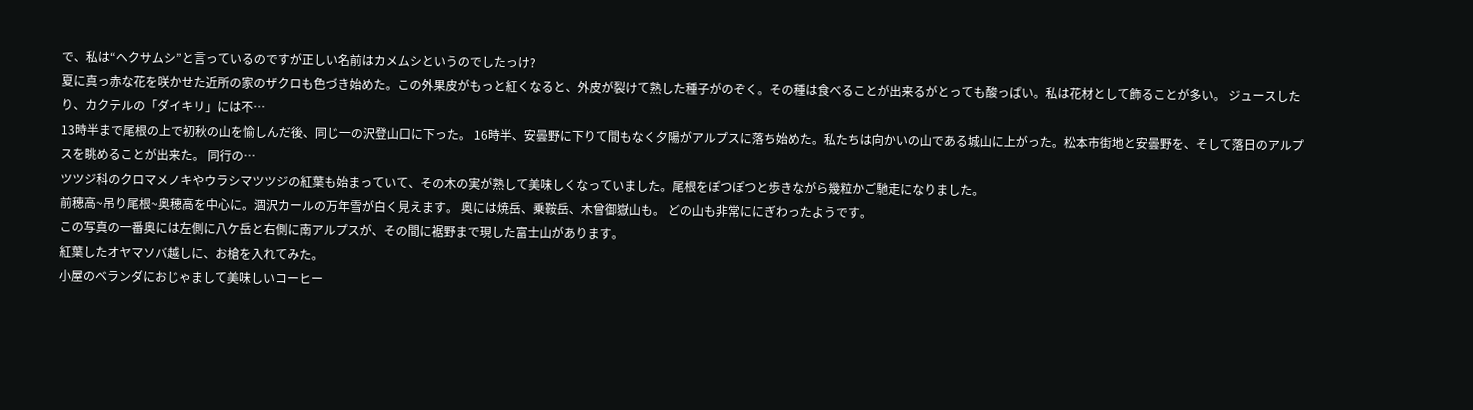で、私は“ヘクサムシ”と言っているのですが正しい名前はカメムシというのでしたっけ?
夏に真っ赤な花を咲かせた近所の家のザクロも色づき始めた。この外果皮がもっと紅くなると、外皮が裂けて熟した種子がのぞく。その種は食べることが出来るがとっても酸っぱい。私は花材として飾ることが多い。 ジュースしたり、カクテルの「ダイキリ」には不…
13時半まで尾根の上で初秋の山を愉しんだ後、同じ一の沢登山口に下った。 16時半、安曇野に下りて間もなく夕陽がアルプスに落ち始めた。私たちは向かいの山である城山に上がった。松本市街地と安曇野を、そして落日のアルプスを眺めることが出来た。 同行の…
ツツジ科のクロマメノキやウラシマツツジの紅葉も始まっていて、その木の実が熟して美味しくなっていました。尾根をぽつぽつと歩きながら幾粒かご馳走になりました。
前穂高~吊り尾根~奥穂高を中心に。涸沢カールの万年雪が白く見えます。 奥には焼岳、乗鞍岳、木曾御嶽山も。 どの山も非常ににぎわったようです。
この写真の一番奥には左側に八ケ岳と右側に南アルプスが、その間に裾野まで現した富士山があります。
紅葉したオヤマソバ越しに、お槍を入れてみた。
小屋のベランダにおじゃまして美味しいコーヒー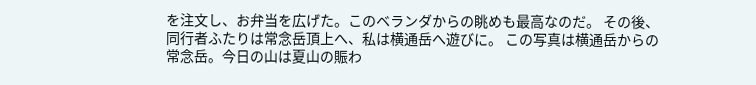を注文し、お弁当を広げた。このベランダからの眺めも最高なのだ。 その後、同行者ふたりは常念岳頂上へ、私は横通岳へ遊びに。 この写真は横通岳からの常念岳。今日の山は夏山の賑わ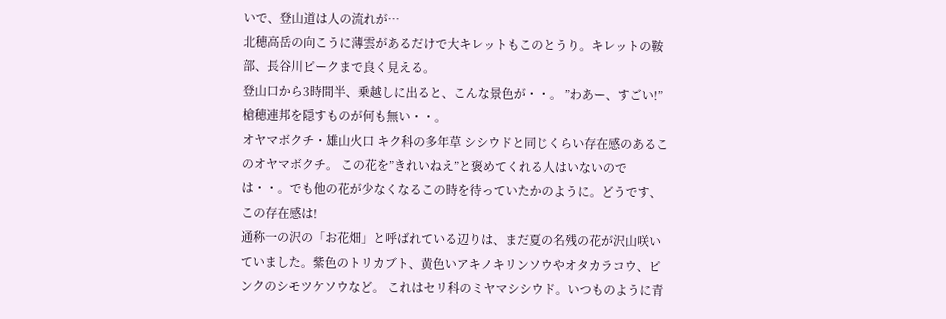いで、登山道は人の流れが…
北穂高岳の向こうに薄雲があるだけで大キレットもこのとうり。キレットの鞍部、長谷川ピークまで良く見える。
登山口から3時間半、乗越しに出ると、こんな景色が・・。 ”わあー、すごい!”槍穂連邦を隠すものが何も無い・・。
オヤマボクチ・雄山火口 キク科の多年草 シシウドと同じくらい存在感のあるこのオヤマボクチ。 この花を”きれいねえ”と褒めてくれる人はいないのでは・・。でも他の花が少なくなるこの時を待っていたかのように。どうです、この存在感は!
通称一の沢の「お花畑」と呼ばれている辺りは、まだ夏の名残の花が沢山咲いていました。紫色のトリカブト、黄色いアキノキリンソウやオタカラコウ、ピンクのシモツケソウなど。 これはセリ科のミヤマシシウド。いつものように青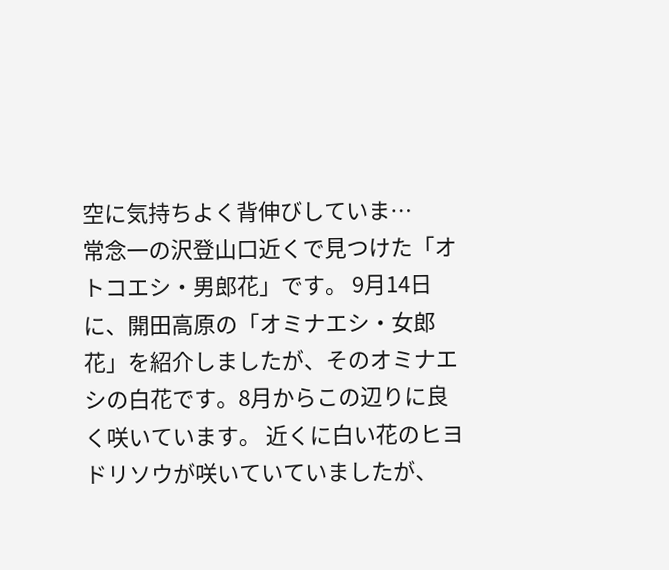空に気持ちよく背伸びしていま…
常念一の沢登山口近くで見つけた「オトコエシ・男郎花」です。 9月14日に、開田高原の「オミナエシ・女郎花」を紹介しましたが、そのオミナエシの白花です。8月からこの辺りに良く咲いています。 近くに白い花のヒヨドリソウが咲いていていましたが、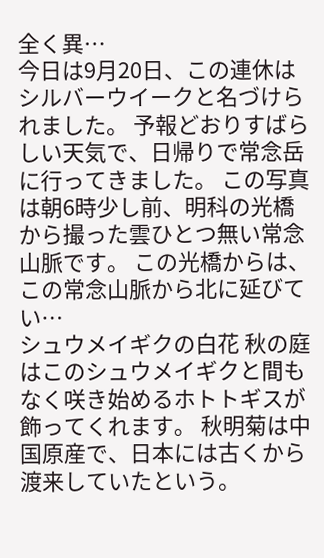全く異…
今日は9月20日、この連休はシルバーウイークと名づけられました。 予報どおりすばらしい天気で、日帰りで常念岳に行ってきました。 この写真は朝6時少し前、明科の光橋から撮った雲ひとつ無い常念山脈です。 この光橋からは、この常念山脈から北に延びてい…
シュウメイギクの白花 秋の庭はこのシュウメイギクと間もなく咲き始めるホトトギスが飾ってくれます。 秋明菊は中国原産で、日本には古くから渡来していたという。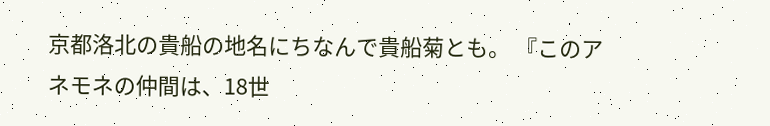京都洛北の貴船の地名にちなんで貴船菊とも。 『このアネモネの仲間は、18世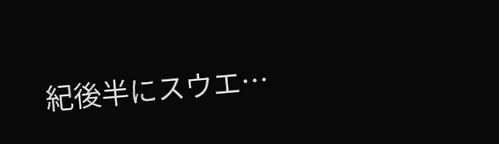紀後半にスウエ…